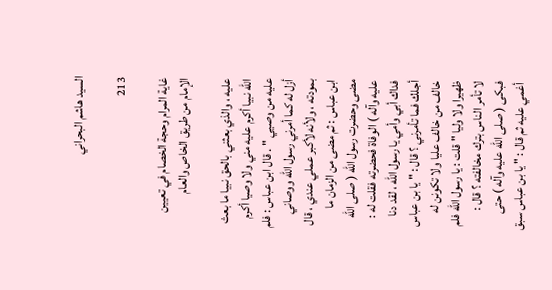السيد هاشم البحراني

213

غاية المرام وحجة الخصام في تعيين الإمام من طريق الخاص والعام

عليه ، والذي بعثني بالحق نبيا ما بعث الله نبيا أكرم عليه مني ولا وصيا أكرم عليه من وصيي " . قال ابن عباس : فلم أزل له كما أمرني رسول الله ووصاني بمودته ، ولأنه لأكبر عملي عندي ، قال ابن عباس : ثم مضى من الزمان ما مضى وحضرت رسول الله ( صلى الله عليه وآله ) الوفاة فحضرته فقلت له : فداك أبي وأمي يا رسول الله ، لقد دنا أجلك فما تأمرني ؟ قال : " يا بن عباس خالف من خالف عليا ولا تكونن له ظهيرا ولا وليا " قلت : يا رسول الله فلم لا تأمر الناس بترك مخالفته ؟ قال : فبكى ( صلى الله عليه وآله ) حتى أغمي عليه ثم قال : " يا بن عباس سبق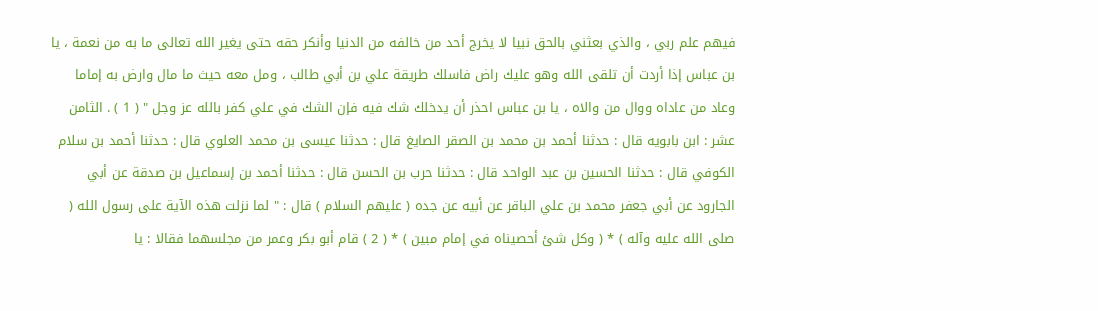فيهم علم ربي ، والذي بعثني بالحق نبيا لا يخرج أحد من خالفه من الدنيا وأنكر حقه حتى يغير الله تعالى ما به من نعمة ، يا بن عباس إذا أردت أن تلقى الله وهو عليك راض فاسلك طريقة علي بن أبي طالب ، ومل معه حيث ما مال وارض به إماما وعاد من عاداه ووال من والاه ، يا بن عباس احذر أن يدخلك شك فيه فإن الشك في علي كفر بالله عز وجل " ( 1 ) . الثامن عشر : ابن بابويه قال : حدثنا أحمد بن محمد بن الصقر الصايغ قال : حدثنا عيسى بن محمد العلوي قال : حدثنا أحمد بن سلام الكوفي قال : حدثنا الحسين بن عبد الواحد قال : حدثنا حرب بن الحسن قال : حدثنا أحمد بن إسماعيل بن صدقة عن أبي الجارود عن أبي جعفر محمد بن علي الباقر عن أبيه عن جده ( عليهم السلام ) قال : " لما نزلت هذه الآية على رسول الله ( صلى الله عليه وآله ) * ( وكل شئ أحصيناه في إمام مبين ) * ( 2 ) قام أبو بكر وعمر من مجلسهما فقالا : يا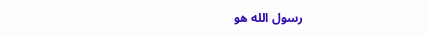رسول الله هو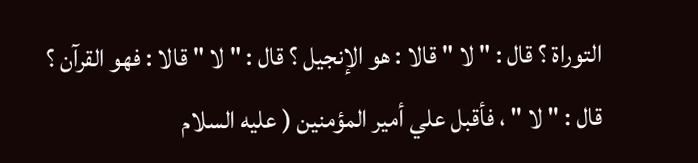التوراة ؟ قال : " لا " قالا : هو الإنجيل ؟ قال : " لا " قالا : فهو القرآن ؟ قال : " لا " ، فأقبل علي أمير المؤمنين ( عليه السلام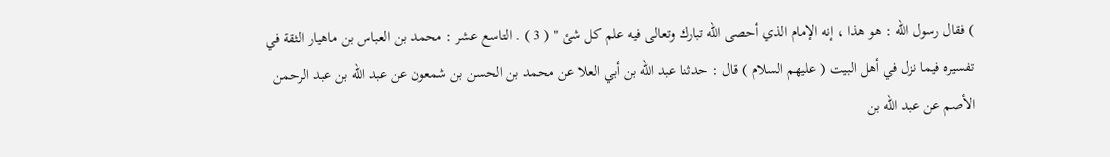) فقال رسول الله : هو هذا ، إنه الإمام الذي أحصى الله تبارك وتعالى فيه علم كل شئ " ( 3 ) . التاسع عشر : محمد بن العباس بن ماهيار الثقة في تفسيره فيما نزل في أهل البيت ( عليهم السلام ) قال : حدثنا عبد الله بن أبي العلا عن محمد بن الحسن بن شمعون عن عبد الله بن عبد الرحمن الأصم عن عبد الله بن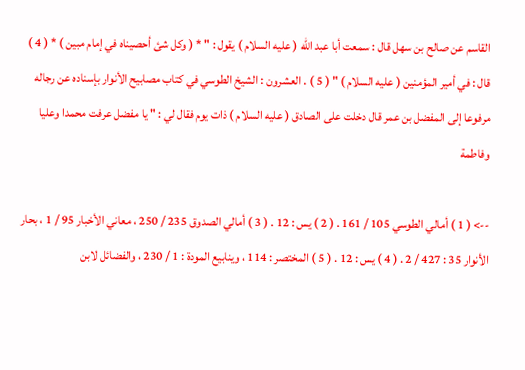القاسم عن صالح بن سهل قال : سمعت أبا عبد الله ( عليه السلام ) يقول : " * ( وكل شئ أحصيناه في إمام مبين ) * ( 4 ) قال : في أمير المؤمنين ( عليه السلام ) " ( 5 ) . العشرون : الشيخ الطوسي في كتاب مصابيح الأنوار بإسناده عن رجاله مرفوعا إلى المفضل بن عمر قال دخلت على الصادق ( عليه السلام ) ذات يوم فقال لي : " يا مفضل عرفت محمدا وعليا وفاطمة

--> ( 1 ) أمالي الطوسي 105 / 161 . ( 2 ) يس : 12 . ( 3 ) أمالي الصدوق 235 / 250 ، معاني الأخبار 95 / 1 ، بحار الأنوار 35 : 427 / 2 . ( 4 ) يس : 12 . ( 5 ) المختصر : 114 ، وينابيع المودة : 1 / 230 ، والفضائل لابن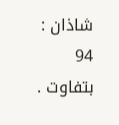شاذان : 94 بتفاوت .